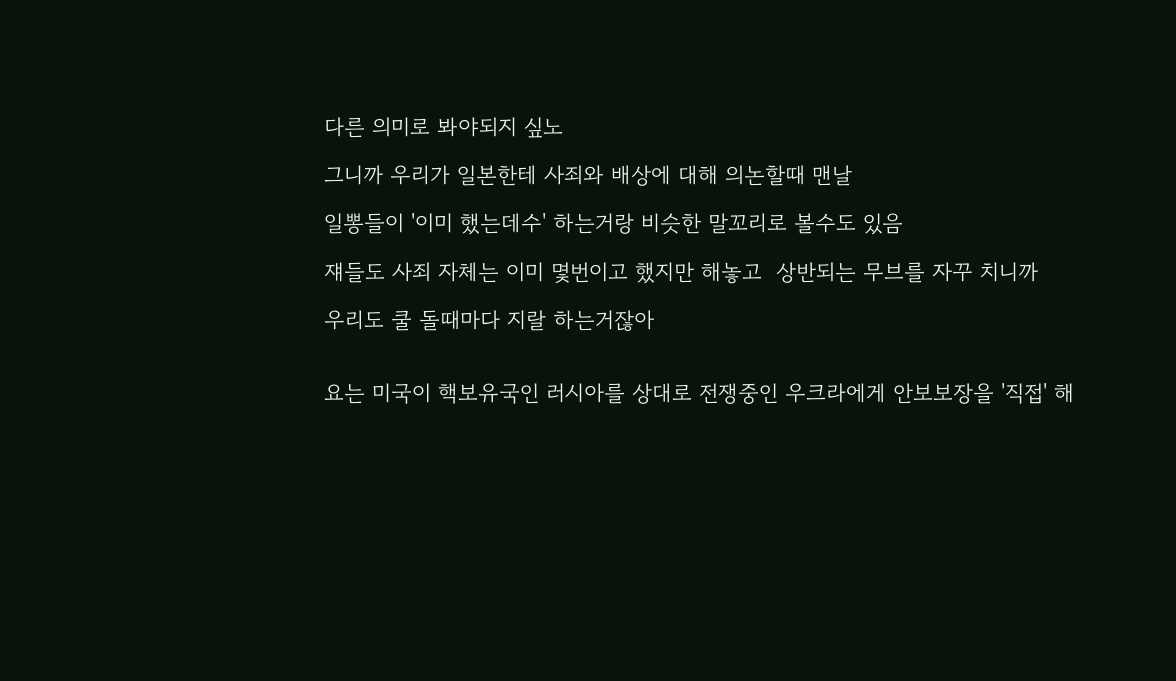다른 의미로 봐야되지 싶노

그니까 우리가 일본한테 사죄와 배상에 대해 의논할때 맨날

일뽕들이 '이미 했는데수' 하는거랑 비슷한 말꼬리로 볼수도 있음

쟤들도 사죄 자체는 이미 몇번이고 했지만 해놓고  상반되는 무브를 자꾸 치니까

우리도 쿨 돌때마다 지랄 하는거잖아


요는 미국이 핵보유국인 러시아를 상대로 전쟁중인 우크라에게 안보보장을 '직접' 해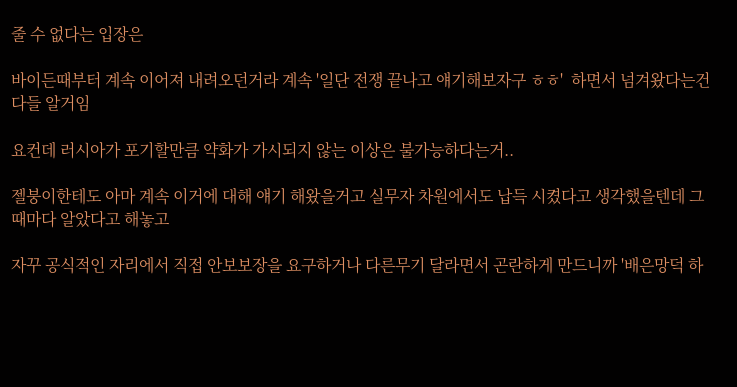줄 수 없다는 입장은

바이든때부터 계속 이어져 내려오던거라 계속 '일단 전쟁 끝나고 얘기해보자구 ㅎㅎ'  하면서 넘겨왔다는건 다들 알거임

요컨데 러시아가 포기할만큼 약화가 가시되지 않는 이상은 불가능하다는거..

젤붕이한테도 아마 계속 이거에 대해 얘기 해왔을거고 실무자 차원에서도 납득 시켰다고 생각했을텐데 그때마다 알았다고 해놓고

자꾸 공식적인 자리에서 직접 안보보장을 요구하거나 다른무기 달라면서 곤란하게 만드니까 '배은망덕 하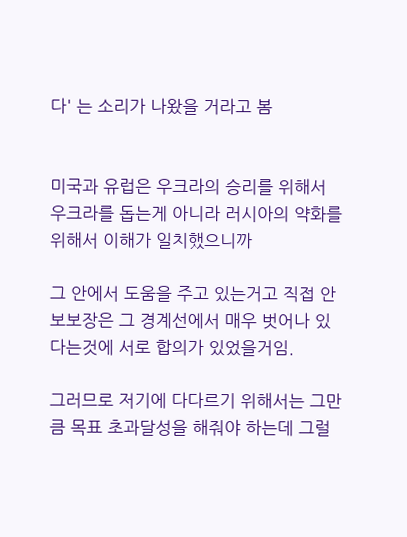다' 는 소리가 나왔을 거라고 봄


미국과 유럽은 우크라의 승리를 위해서 우크라를 돕는게 아니라 러시아의 약화를 위해서 이해가 일치했으니까

그 안에서 도움을 주고 있는거고 직접 안보보장은 그 경계선에서 매우 벗어나 있다는것에 서로 합의가 있었을거임.

그러므로 저기에 다다르기 위해서는 그만큼 목표 초과달성을 해줘야 하는데 그럴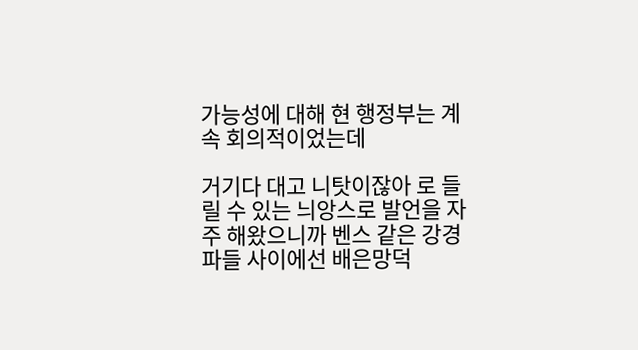가능성에 대해 현 행정부는 계속 회의적이었는데

거기다 대고 니탓이잖아 로 들릴 수 있는 늬앙스로 발언을 자주 해왔으니까 벤스 같은 강경파들 사이에선 배은망덕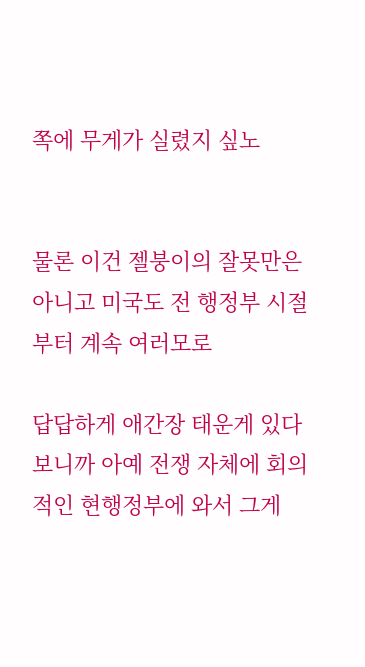쪽에 무게가 실렸지 싶노


물론 이건 젤붕이의 잘못만은 아니고 미국도 전 행정부 시절부터 계속 여러모로

답답하게 애간장 태운게 있다보니까 아예 전쟁 자체에 회의적인 현행정부에 와서 그게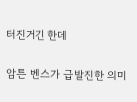터진거긴 한데

암튼 벤스가 급발진한 의미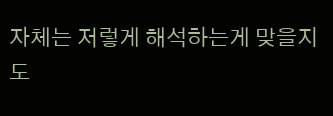자체는 저렇게 해석하는게 맞을지도